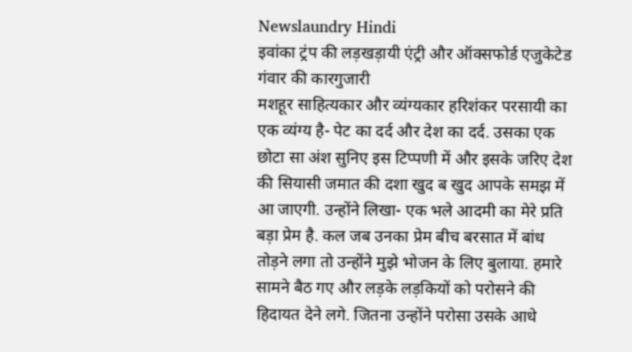Newslaundry Hindi
इवांका ट्रंप की लड़खड़ायी एंट्री और ऑक्सफोर्ड एजुकेटेड गंवार की कारगुजारी
मशहूर साहित्यकार और व्यंग्यकार हरिशंकर परसायी का एक व्यंग्य है- पेट का दर्द और देश का दर्द. उसका एक छोटा सा अंश सुनिए इस टिप्पणी में और इसके जरिए देश की सियासी जमात की दशा खुद ब खुद आपके समझ में आ जाएगी. उन्होंने लिखा- एक भले आदमी का मेरे प्रति बड़ा प्रेम है. कल जब उनका प्रेम बीच बरसात में बांध तोड़ने लगा तो उन्होंने मुझे भोजन के लिए बुलाया. हमारे सामने बैठ गए और लड़के लड़कियों को परोसने की हिदायत देने लगे. जितना उन्होंने परोसा उसके आधे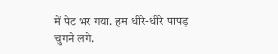में पेट भर गया. हम धीरे-धीरे पापड़ चुगने लगे.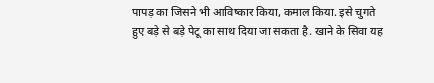पापड़ का जिसने भी आविष्कार किया, कमाल किया. इसे चुगते हुए बड़े से बड़े पेटू का साथ दिया जा सकता है. खाने के सिवा यह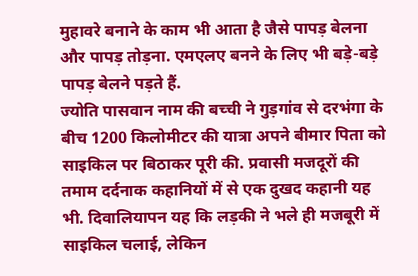मुहावरे बनाने के काम भी आता है जैसे पापड़ बेलना और पापड़ तोड़ना. एमएलए बनने के लिए भी बड़े-बड़े पापड़ बेलने पड़ते हैं.
ज्योति पासवान नाम की बच्ची ने गुड़गांव से दरभंगा के बीच 1200 किलोमीटर की यात्रा अपने बीमार पिता को साइकिल पर बिठाकर पूरी की. प्रवासी मजदूरों की तमाम दर्दनाक कहानियों में से एक दुखद कहानी यह भी. दिवालियापन यह कि लड़की ने भले ही मजबूरी में साइकिल चलाई, लेकिन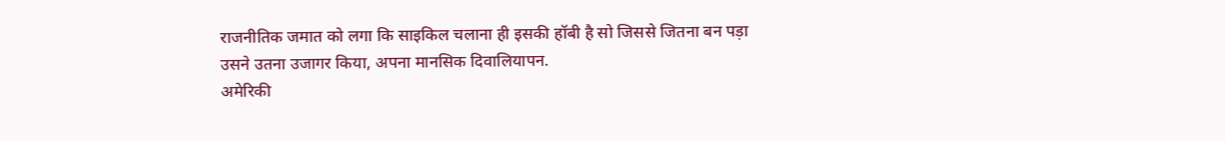राजनीतिक जमात को लगा कि साइकिल चलाना ही इसकी हॉबी है सो जिससे जितना बन पड़ा उसने उतना उजागर किया, अपना मानसिक दिवालियापन.
अमेरिकी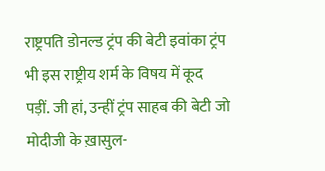राष्ट्रपति डोनल्ड ट्रंप की बेटी इवांका ट्रंप भी इस राष्ट्रीय शर्म के विषय में कूद पड़ीं. जी हां, उन्हीं ट्रंप साहब की बेटी जो मोदीजी के ख़ासुल-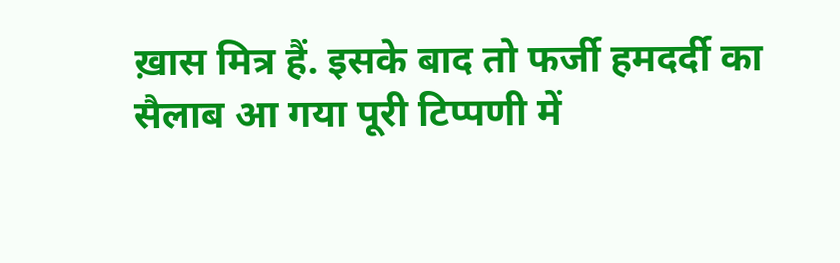ख़ास मित्र हैं. इसके बाद तो फर्जी हमदर्दी का सैलाब आ गया पूरी टिप्पणी में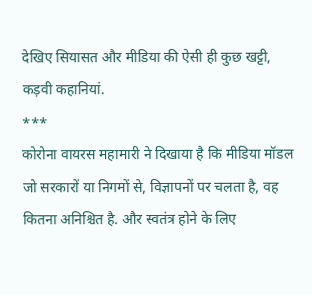देखिए सियासत और मीडिया की ऐसी ही कुछ खट्टी, कड़वी कहानियां.
***
कोरोना वायरस महामारी ने दिखाया है कि मीडिया मॉडल जो सरकारों या निगमों से, विज्ञापनों पर चलता है, वह कितना अनिश्चित है. और स्वतंत्र होने के लिए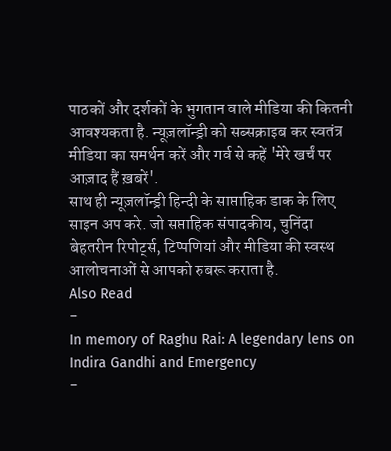पाठकों और दर्शकों के भुगतान वाले मीडिया की कितनी आवश्यकता है. न्यूज़लॉन्ड्री को सब्सक्राइब कर स्वतंत्र मीडिया का समर्थन करें और गर्व से कहें 'मेरे खर्चं पर आज़ाद हैं ख़बरें'.
साथ ही न्यूज़लॉन्ड्री हिन्दी के साप्ताहिक डाक के लिए साइन अप करे. जो सप्ताहिक संपादकीय, चुनिंदा बेहतरीन रिपोर्ट्स, टिप्पणियां और मीडिया की स्वस्थ आलोचनाओं से आपको रुबरू कराता है.
Also Read
-
In memory of Raghu Rai: A legendary lens on Indira Gandhi and Emergency
-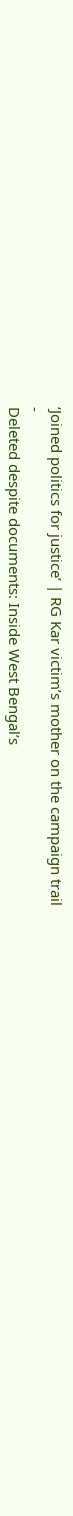‘Joined politics for justice’ | RG Kar victim’s mother on the campaign trail
-
Deleted despite documents: Inside West Bengal’s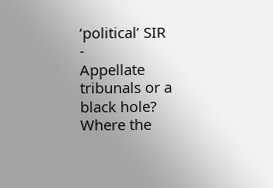‘political’ SIR
-
Appellate tribunals or a black hole? Where the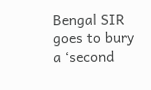Bengal SIR goes to bury a ‘second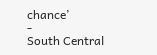chance’
-
South Central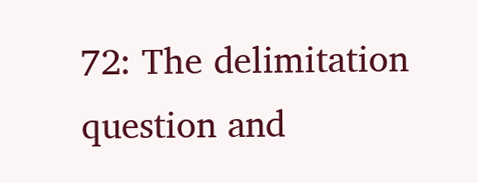72: The delimitation question and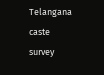Telangana caste survey